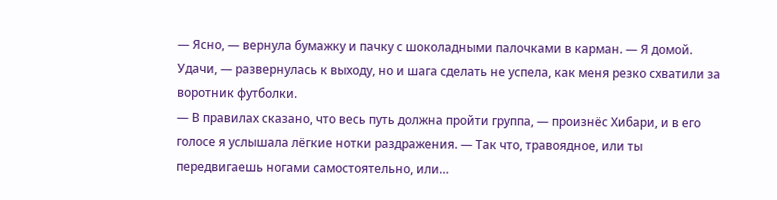— Ясно, — вернула бумажку и пачку с шоколадными палочками в карман. — Я домой. Удачи, — развернулась к выходу, но и шага сделать не успела, как меня резко схватили за воротник футболки.
— В правилах сказано, что весь путь должна пройти группа, — произнёс Хибари, и в его голосе я услышала лёгкие нотки раздражения. — Так что, травоядное, или ты передвигаешь ногами самостоятельно, или…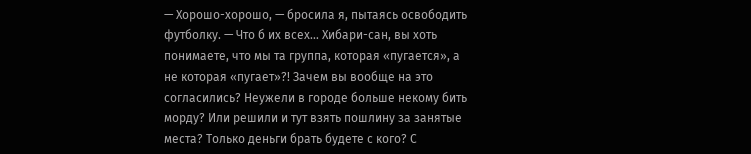— Хорошо-хорошо, — бросила я, пытаясь освободить футболку. — Что б их всех… Хибари-сан, вы хоть понимаете, что мы та группа, которая «пугается», а не которая «пугает»?! Зачем вы вообще на это согласились? Неужели в городе больше некому бить морду? Или решили и тут взять пошлину за занятые места? Только деньги брать будете с кого? С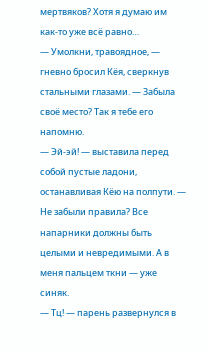мертвяков? Хотя я думаю им как-то уже всё равно…
— Умолкни, травоядное, — гневно бросил Кёя, сверкнув стальными глазами. — Забыла своё место? Так я тебе его напомню.
— Эй-эй! — выставила перед собой пустые ладони, останавливая Кёю на полпути. — Не забыли правила? Все напарники должны быть целыми и невредимыми. А в меня пальцем ткни — уже синяк.
— Тц! — парень развернулся в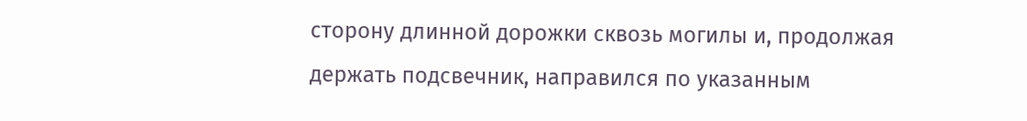сторону длинной дорожки сквозь могилы и, продолжая держать подсвечник, направился по указанным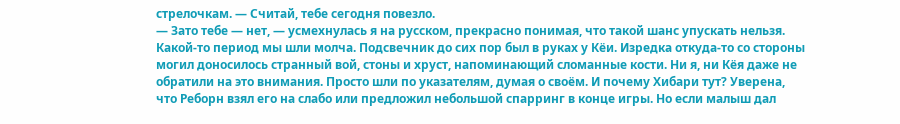стрелочкам. — Считай, тебе сегодня повезло.
— Зато тебе — нет, — усмехнулась я на русском, прекрасно понимая, что такой шанс упускать нельзя.
Какой-то период мы шли молча. Подсвечник до сих пор был в руках у Кёи. Изредка откуда-то со стороны могил доносилось странный вой, стоны и хруст, напоминающий сломанные кости. Ни я, ни Кёя даже не обратили на это внимания. Просто шли по указателям, думая о своём. И почему Хибари тут? Уверена, что Реборн взял его на слабо или предложил небольшой спарринг в конце игры. Но если малыш дал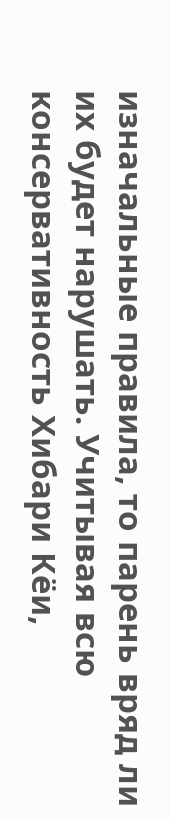изначальные правила, то парень вряд ли их будет нарушать. Учитывая всю консервативность Хибари Кёи,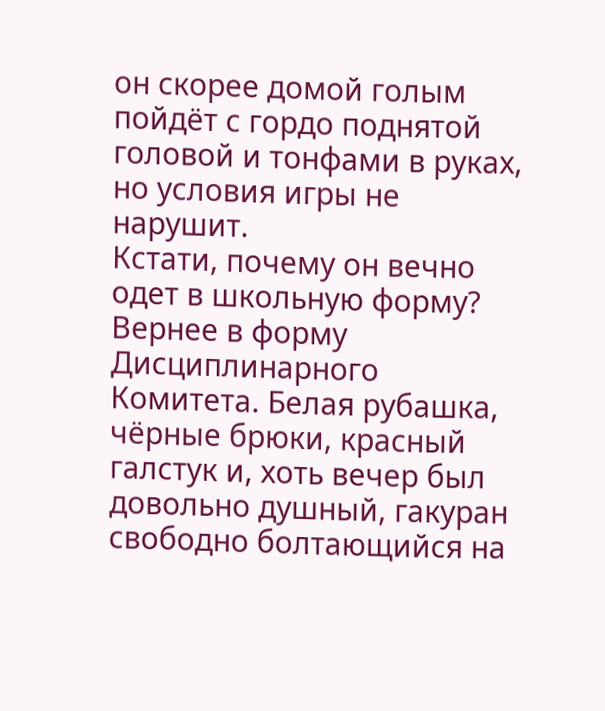он скорее домой голым пойдёт с гордо поднятой головой и тонфами в руках, но условия игры не нарушит.
Кстати, почему он вечно одет в школьную форму? Вернее в форму Дисциплинарного Комитета. Белая рубашка, чёрные брюки, красный галстук и, хоть вечер был довольно душный, гакуран свободно болтающийся на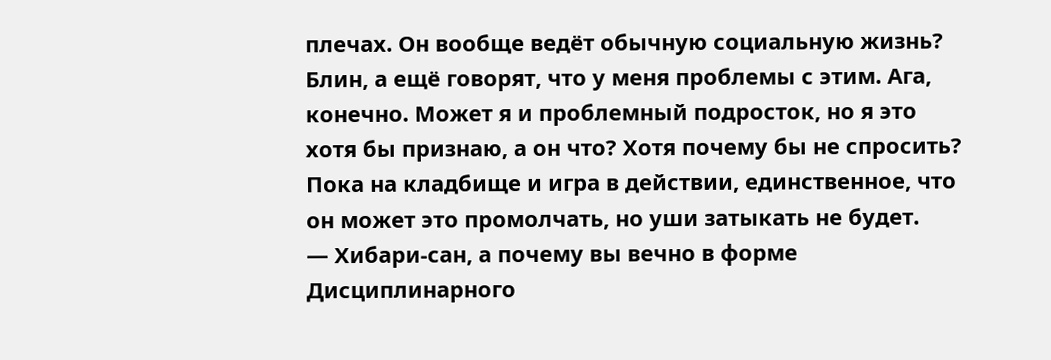плечах. Он вообще ведёт обычную социальную жизнь? Блин, а ещё говорят, что у меня проблемы с этим. Ага, конечно. Может я и проблемный подросток, но я это хотя бы признаю, а он что? Хотя почему бы не спросить? Пока на кладбище и игра в действии, единственное, что он может это промолчать, но уши затыкать не будет.
— Хибари-сан, а почему вы вечно в форме Дисциплинарного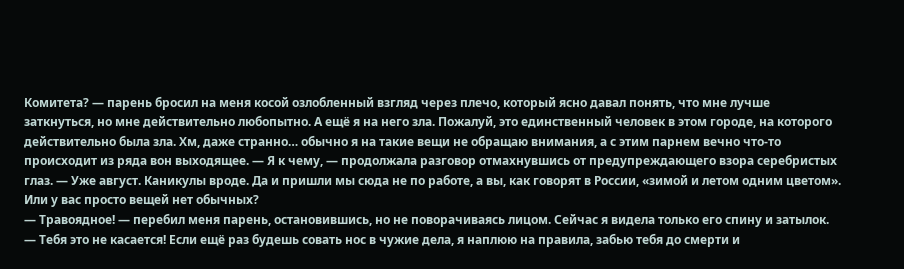Комитета? — парень бросил на меня косой озлобленный взгляд через плечо, который ясно давал понять, что мне лучше заткнуться, но мне действительно любопытно. А ещё я на него зла. Пожалуй, это единственный человек в этом городе, на которого действительно была зла. Хм, даже странно… обычно я на такие вещи не обращаю внимания, а с этим парнем вечно что-то происходит из ряда вон выходящее. — Я к чему, — продолжала разговор отмахнувшись от предупреждающего взора серебристых глаз. — Уже август. Каникулы вроде. Да и пришли мы сюда не по работе, а вы, как говорят в России, «зимой и летом одним цветом». Или у вас просто вещей нет обычных?
— Травоядное! — перебил меня парень, остановившись, но не поворачиваясь лицом. Сейчас я видела только его спину и затылок. — Тебя это не касается! Если ещё раз будешь совать нос в чужие дела, я наплюю на правила, забью тебя до смерти и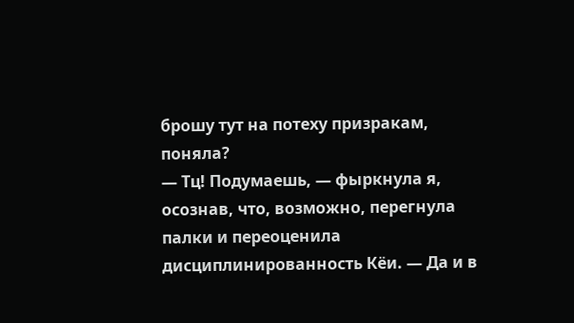брошу тут на потеху призракам, поняла?
— Тц! Подумаешь, — фыркнула я, осознав, что, возможно, перегнула палки и переоценила дисциплинированность Кёи. — Да и в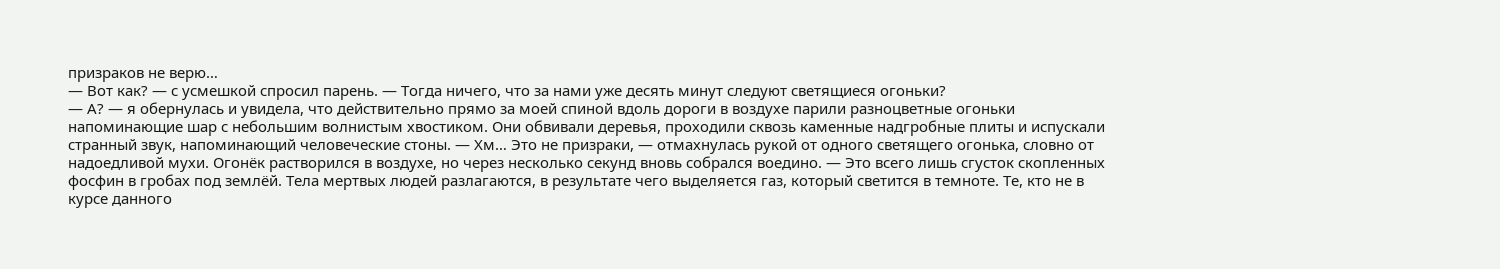призраков не верю…
— Вот как? — с усмешкой спросил парень. — Тогда ничего, что за нами уже десять минут следуют светящиеся огоньки?
— А? — я обернулась и увидела, что действительно прямо за моей спиной вдоль дороги в воздухе парили разноцветные огоньки напоминающие шар с небольшим волнистым хвостиком. Они обвивали деревья, проходили сквозь каменные надгробные плиты и испускали странный звук, напоминающий человеческие стоны. — Хм… Это не призраки, — отмахнулась рукой от одного светящего огонька, словно от надоедливой мухи. Огонёк растворился в воздухе, но через несколько секунд вновь собрался воедино. — Это всего лишь сгусток скопленных фосфин в гробах под землёй. Тела мертвых людей разлагаются, в результате чего выделяется газ, который светится в темноте. Те, кто не в курсе данного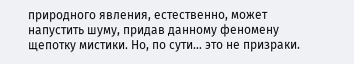природного явления, естественно, может напустить шуму, придав данному феномену щепотку мистики. Но, по сути… это не призраки.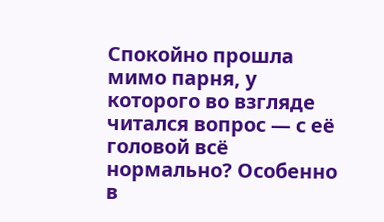Спокойно прошла мимо парня, у которого во взгляде читался вопрос — с её головой всё нормально? Особенно в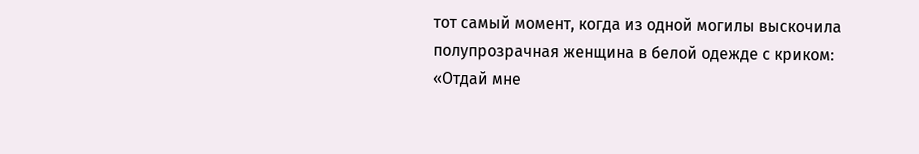тот самый момент, когда из одной могилы выскочила полупрозрачная женщина в белой одежде с криком: «Отдай мне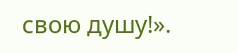свою душу!».